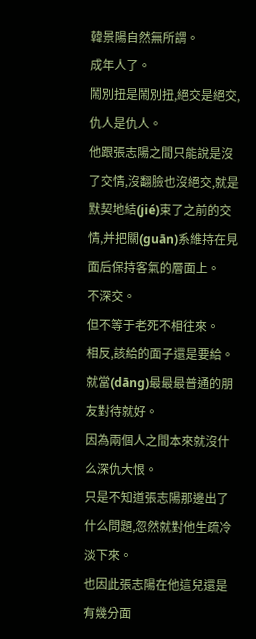韓景陽自然無所謂。
成年人了。
鬧別扭是鬧別扭,絕交是絕交,仇人是仇人。
他跟張志陽之間只能說是沒了交情,沒翻臉也沒絕交,就是默契地結(jié)束了之前的交情,并把關(guān)系維持在見面后保持客氣的層面上。
不深交。
但不等于老死不相往來。
相反,該給的面子還是要給。
就當(dāng)最最最普通的朋友對待就好。
因為兩個人之間本來就沒什么深仇大恨。
只是不知道張志陽那邊出了什么問題,忽然就對他生疏冷淡下來。
也因此張志陽在他這兒還是有幾分面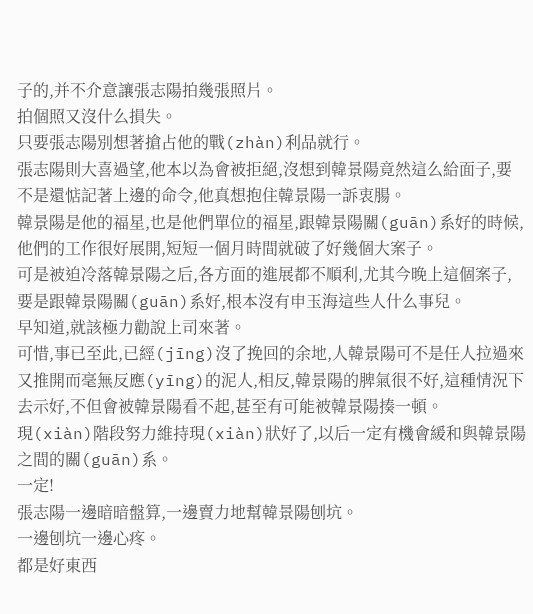子的,并不介意讓張志陽拍幾張照片。
拍個照又沒什么損失。
只要張志陽別想著搶占他的戰(zhàn)利品就行。
張志陽則大喜過望,他本以為會被拒絕,沒想到韓景陽竟然這么給面子,要不是還惦記著上邊的命令,他真想抱住韓景陽一訴衷腸。
韓景陽是他的福星,也是他們單位的福星,跟韓景陽關(guān)系好的時候,他們的工作很好展開,短短一個月時間就破了好幾個大案子。
可是被迫冷落韓景陽之后,各方面的進展都不順利,尤其今晚上這個案子,要是跟韓景陽關(guān)系好,根本沒有申玉海這些人什么事兒。
早知道,就該極力勸說上司來著。
可惜,事已至此,已經(jīng)沒了挽回的余地,人韓景陽可不是任人拉過來又推開而毫無反應(yīng)的泥人,相反,韓景陽的脾氣很不好,這種情況下去示好,不但會被韓景陽看不起,甚至有可能被韓景陽揍一頓。
現(xiàn)階段努力維持現(xiàn)狀好了,以后一定有機會緩和與韓景陽之間的關(guān)系。
一定!
張志陽一邊暗暗盤算,一邊賣力地幫韓景陽刨坑。
一邊刨坑一邊心疼。
都是好東西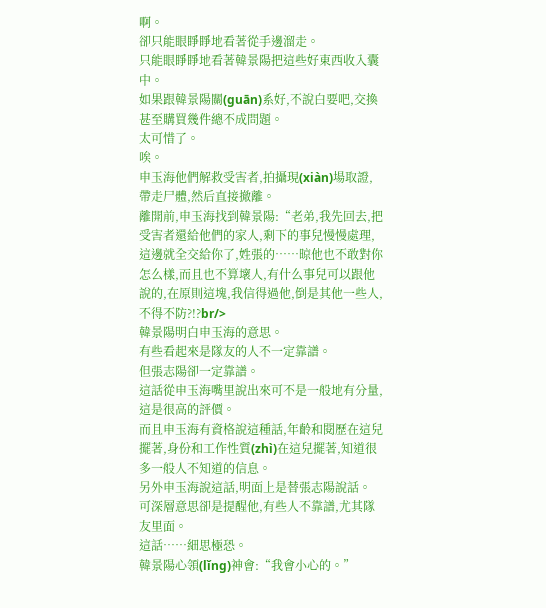啊。
卻只能眼睜睜地看著從手邊溜走。
只能眼睜睜地看著韓景陽把這些好東西收入囊中。
如果跟韓景陽關(guān)系好,不說白要吧,交換甚至購買幾件總不成問題。
太可惜了。
唉。
申玉海他們解救受害者,拍攝現(xiàn)場取證,帶走尸體,然后直接撤離。
離開前,申玉海找到韓景陽:“老弟,我先回去,把受害者還給他們的家人,剩下的事兒慢慢處理,這邊就全交給你了,姓張的……晾他也不敢對你怎么樣,而且也不算壞人,有什么事兒可以跟他說的,在原則這塊,我信得過他,倒是其他一些人,不得不防?!?br/>
韓景陽明白申玉海的意思。
有些看起來是隊友的人不一定靠譜。
但張志陽卻一定靠譜。
這話從申玉海嘴里說出來可不是一般地有分量,這是很高的評價。
而且申玉海有資格說這種話,年齡和閱歷在這兒擺著,身份和工作性質(zhì)在這兒擺著,知道很多一般人不知道的信息。
另外申玉海說這話,明面上是替張志陽說話。
可深層意思卻是提醒他,有些人不靠譜,尤其隊友里面。
這話……細思極恐。
韓景陽心領(lǐng)神會:“我會小心的。”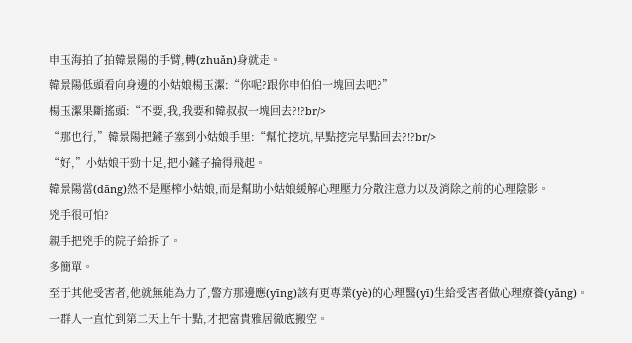申玉海拍了拍韓景陽的手臂,轉(zhuǎn)身就走。
韓景陽低頭看向身邊的小姑娘楊玉潔:“你呢?跟你申伯伯一塊回去吧?”
楊玉潔果斷搖頭:“不要,我,我要和韓叔叔一塊回去?!?br/>
“那也行,”韓景陽把鏟子塞到小姑娘手里:“幫忙挖坑,早點挖完早點回去?!?br/>
“好,”小姑娘干勁十足,把小鏟子掄得飛起。
韓景陽當(dāng)然不是壓榨小姑娘,而是幫助小姑娘緩解心理壓力分散注意力以及消除之前的心理陰影。
兇手很可怕?
親手把兇手的院子給拆了。
多簡單。
至于其他受害者,他就無能為力了,警方那邊應(yīng)該有更專業(yè)的心理醫(yī)生給受害者做心理療養(yǎng)。
一群人一直忙到第二天上午十點,才把富貴雅居徹底搬空。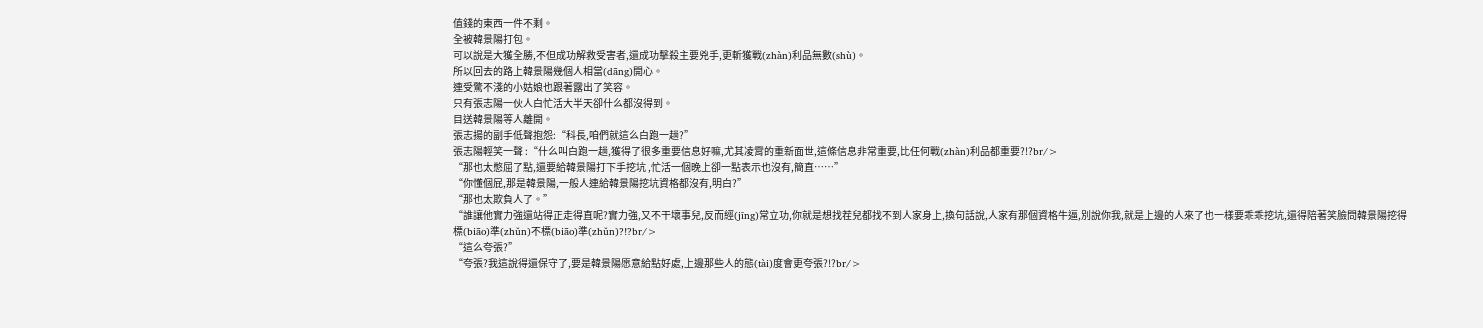值錢的東西一件不剩。
全被韓景陽打包。
可以說是大獲全勝,不但成功解救受害者,還成功擊殺主要兇手,更斬獲戰(zhàn)利品無數(shù)。
所以回去的路上韓景陽幾個人相當(dāng)開心。
連受驚不淺的小姑娘也跟著露出了笑容。
只有張志陽一伙人白忙活大半天卻什么都沒得到。
目送韓景陽等人離開。
張志揚的副手低聲抱怨:“科長,咱們就這么白跑一趟?”
張志陽輕笑一聲 :“什么叫白跑一趟,獲得了很多重要信息好嘛,尤其凌霄的重新面世,這條信息非常重要,比任何戰(zhàn)利品都重要?!?br/>
“那也太憋屈了點,還要給韓景陽打下手挖坑 ,忙活一個晚上卻一點表示也沒有,簡直……”
“你懂個屁,那是韓景陽,一般人連給韓景陽挖坑資格都沒有,明白?”
“那也太欺負人了。”
“誰讓他實力強還站得正走得直呢?實力強,又不干壞事兒,反而經(jīng)常立功,你就是想找茬兒都找不到人家身上,換句話說,人家有那個資格牛逼,別說你我,就是上邊的人來了也一樣要乖乖挖坑,還得陪著笑臉問韓景陽挖得標(biāo)準(zhǔn)不標(biāo)準(zhǔn)?!?br/>
“這么夸張?”
“夸張?我這說得還保守了,要是韓景陽愿意給點好處,上邊那些人的態(tài)度會更夸張?!?br/>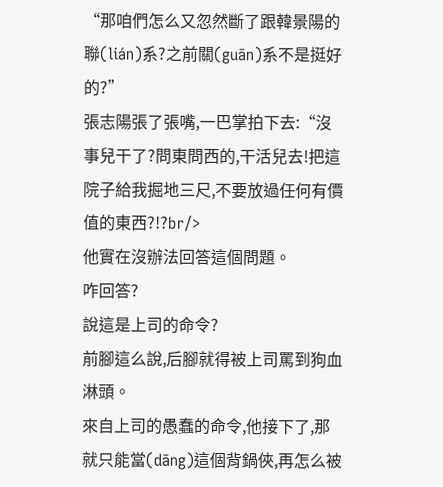“那咱們怎么又忽然斷了跟韓景陽的聯(lián)系?之前關(guān)系不是挺好的?”
張志陽張了張嘴,一巴掌拍下去:“沒事兒干了?問東問西的,干活兒去!把這院子給我掘地三尺,不要放過任何有價值的東西?!?br/>
他實在沒辦法回答這個問題。
咋回答?
說這是上司的命令?
前腳這么說,后腳就得被上司罵到狗血淋頭。
來自上司的愚蠢的命令,他接下了,那就只能當(dāng)這個背鍋俠,再怎么被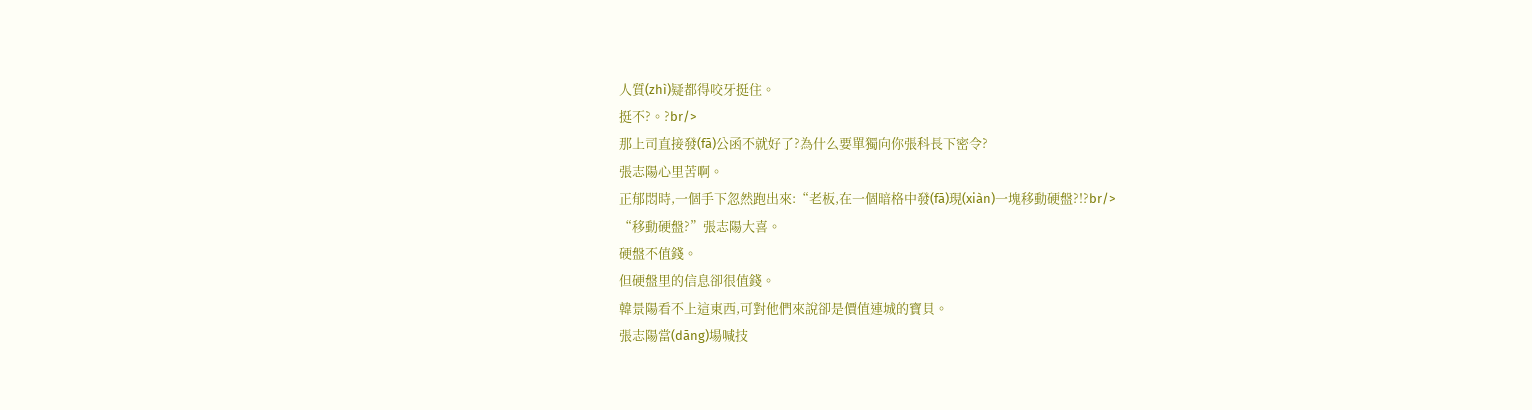人質(zhì)疑都得咬牙挺住。
挺不?。?br/>
那上司直接發(fā)公函不就好了?為什么要單獨向你張科長下密令?
張志陽心里苦啊。
正郁悶時,一個手下忽然跑出來:“老板,在一個暗格中發(fā)現(xiàn)一塊移動硬盤?!?br/>
“移動硬盤?”張志陽大喜。
硬盤不值錢。
但硬盤里的信息卻很值錢。
韓景陽看不上這東西,可對他們來說卻是價值連城的寶貝。
張志陽當(dāng)場喊技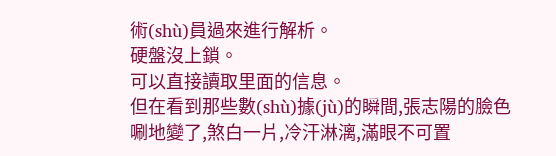術(shù)員過來進行解析。
硬盤沒上鎖。
可以直接讀取里面的信息。
但在看到那些數(shù)據(jù)的瞬間,張志陽的臉色唰地變了,煞白一片,冷汗淋漓,滿眼不可置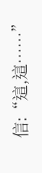信:“這,這……”